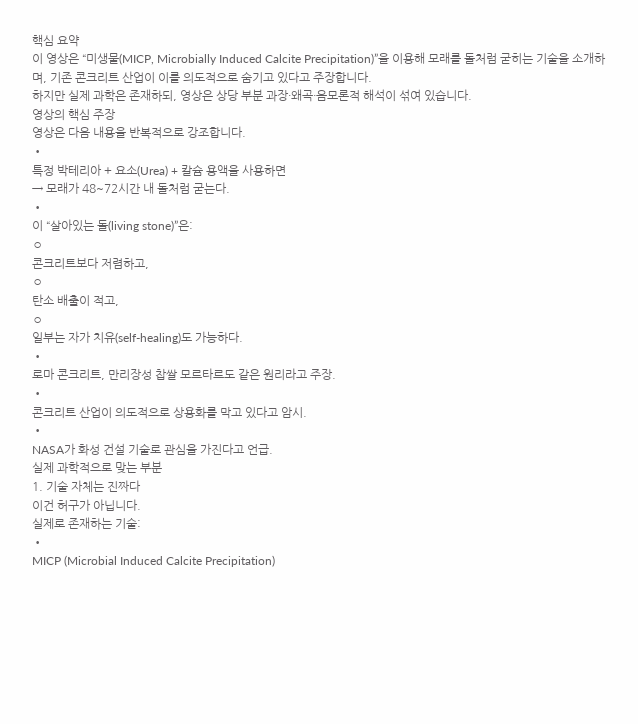핵심 요약
이 영상은 “미생물(MICP, Microbially Induced Calcite Precipitation)”을 이용해 모래를 돌처럼 굳히는 기술을 소개하며, 기존 콘크리트 산업이 이를 의도적으로 숨기고 있다고 주장합니다.
하지만 실제 과학은 존재하되, 영상은 상당 부분 과장·왜곡·음모론적 해석이 섞여 있습니다.
영상의 핵심 주장
영상은 다음 내용을 반복적으로 강조합니다.
•
특정 박테리아 + 요소(Urea) + 칼슘 용액을 사용하면
→ 모래가 48~72시간 내 돌처럼 굳는다.
•
이 “살아있는 돌(living stone)”은:
◦
콘크리트보다 저렴하고,
◦
탄소 배출이 적고,
◦
일부는 자가 치유(self-healing)도 가능하다.
•
로마 콘크리트, 만리장성 찹쌀 모르타르도 같은 원리라고 주장.
•
콘크리트 산업이 의도적으로 상용화를 막고 있다고 암시.
•
NASA가 화성 건설 기술로 관심을 가진다고 언급.
실제 과학적으로 맞는 부분
1. 기술 자체는 진짜다
이건 허구가 아닙니다.
실제로 존재하는 기술:
•
MICP (Microbial Induced Calcite Precipitation)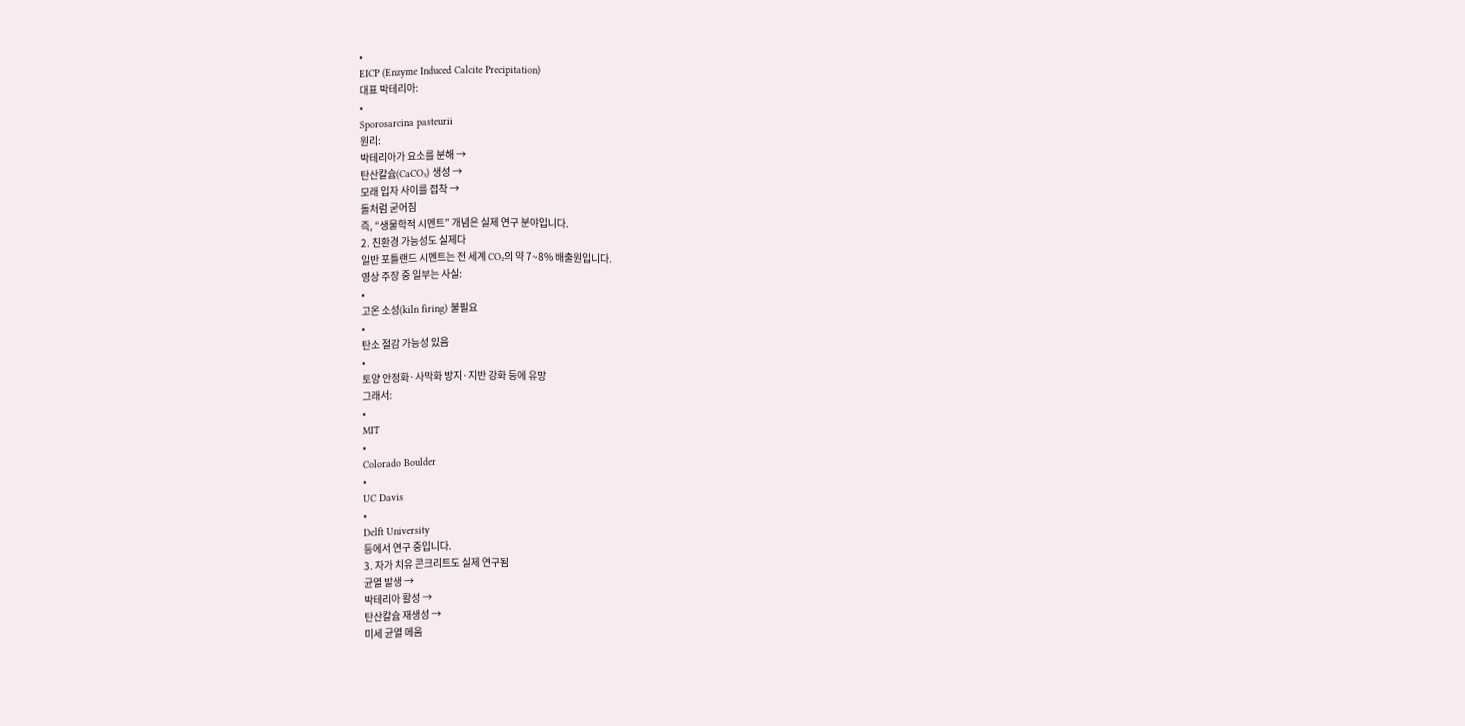•
EICP (Enzyme Induced Calcite Precipitation)
대표 박테리아:
•
Sporosarcina pasteurii
원리:
박테리아가 요소를 분해 →
탄산칼슘(CaCO₃) 생성 →
모래 입자 사이를 접착 →
돌처럼 굳어짐
즉, “생물학적 시멘트” 개념은 실제 연구 분야입니다.
2. 친환경 가능성도 실제다
일반 포틀랜드 시멘트는 전 세계 CO₂의 약 7~8% 배출원입니다.
영상 주장 중 일부는 사실:
•
고온 소성(kiln firing) 불필요
•
탄소 절감 가능성 있음
•
토양 안정화·사막화 방지·지반 강화 등에 유망
그래서:
•
MIT
•
Colorado Boulder
•
UC Davis
•
Delft University
등에서 연구 중입니다.
3. 자가 치유 콘크리트도 실제 연구됨
균열 발생 →
박테리아 활성 →
탄산칼슘 재생성 →
미세 균열 메움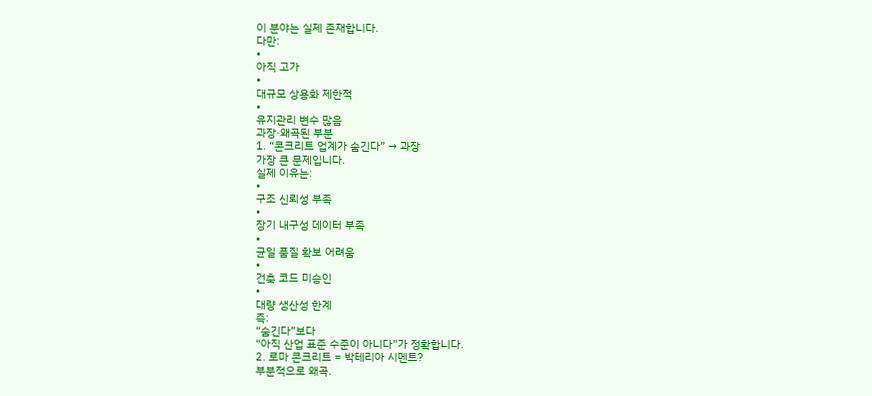이 분야는 실제 존재합니다.
다만:
•
아직 고가
•
대규모 상용화 제한적
•
유지관리 변수 많음
과장·왜곡된 부분
1. “콘크리트 업계가 숨긴다” → 과장
가장 큰 문제입니다.
실제 이유는:
•
구조 신뢰성 부족
•
장기 내구성 데이터 부족
•
균일 품질 확보 어려움
•
건축 코드 미승인
•
대량 생산성 한계
즉:
“숨긴다”보다
“아직 산업 표준 수준이 아니다”가 정확합니다.
2. 로마 콘크리트 = 박테리아 시멘트?
부분적으로 왜곡.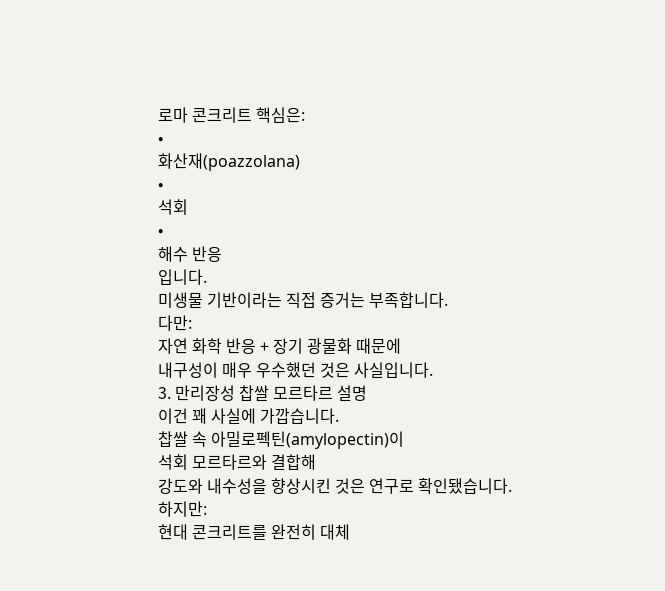로마 콘크리트 핵심은:
•
화산재(poazzolana)
•
석회
•
해수 반응
입니다.
미생물 기반이라는 직접 증거는 부족합니다.
다만:
자연 화학 반응 + 장기 광물화 때문에
내구성이 매우 우수했던 것은 사실입니다.
3. 만리장성 찹쌀 모르타르 설명
이건 꽤 사실에 가깝습니다.
찹쌀 속 아밀로펙틴(amylopectin)이
석회 모르타르와 결합해
강도와 내수성을 향상시킨 것은 연구로 확인됐습니다.
하지만:
현대 콘크리트를 완전히 대체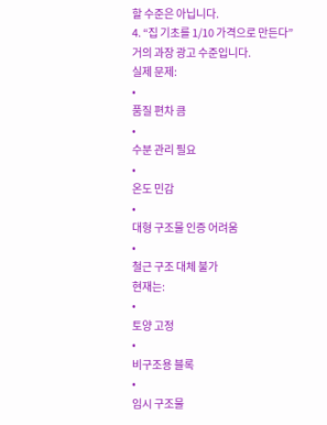할 수준은 아닙니다.
4. “집 기초를 1/10 가격으로 만든다”
거의 과장 광고 수준입니다.
실제 문제:
•
품질 편차 큼
•
수분 관리 필요
•
온도 민감
•
대형 구조물 인증 어려움
•
철근 구조 대체 불가
현재는:
•
토양 고정
•
비구조용 블록
•
임시 구조물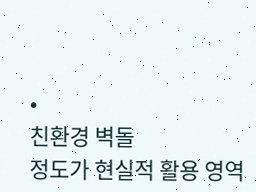•
친환경 벽돌
정도가 현실적 활용 영역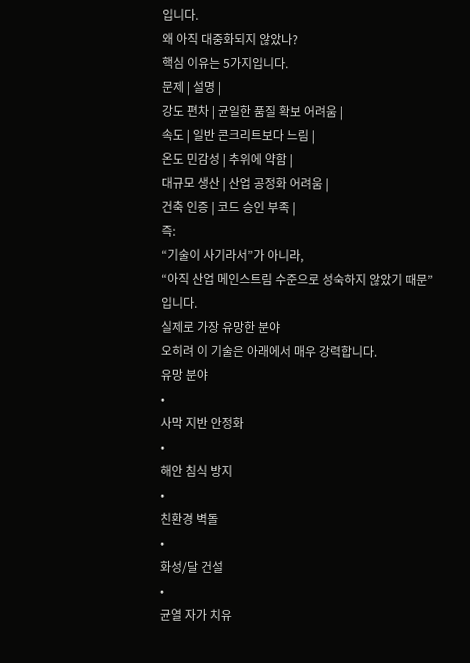입니다.
왜 아직 대중화되지 않았나?
핵심 이유는 5가지입니다.
문제 | 설명 |
강도 편차 | 균일한 품질 확보 어려움 |
속도 | 일반 콘크리트보다 느림 |
온도 민감성 | 추위에 약함 |
대규모 생산 | 산업 공정화 어려움 |
건축 인증 | 코드 승인 부족 |
즉:
“기술이 사기라서”가 아니라,
“아직 산업 메인스트림 수준으로 성숙하지 않았기 때문”입니다.
실제로 가장 유망한 분야
오히려 이 기술은 아래에서 매우 강력합니다.
유망 분야
•
사막 지반 안정화
•
해안 침식 방지
•
친환경 벽돌
•
화성/달 건설
•
균열 자가 치유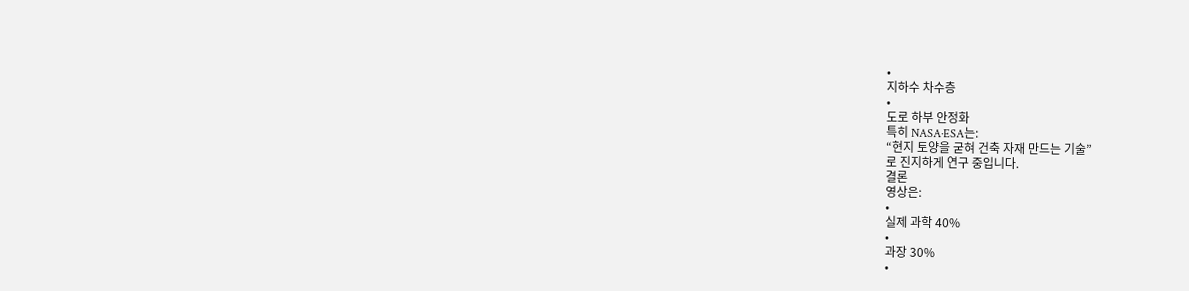•
지하수 차수층
•
도로 하부 안정화
특히 NASA·ESA는:
“현지 토양을 굳혀 건축 자재 만드는 기술”
로 진지하게 연구 중입니다.
결론
영상은:
•
실제 과학 40%
•
과장 30%
•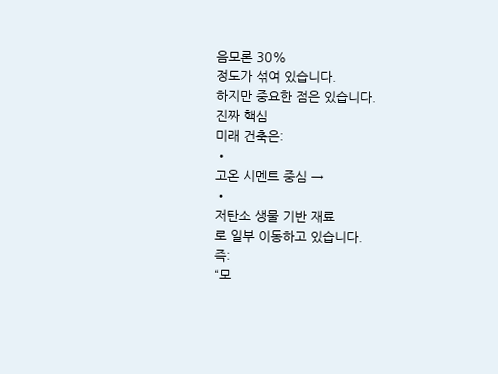음모론 30%
정도가 섞여 있습니다.
하지만 중요한 점은 있습니다.
진짜 핵심
미래 건축은:
•
고온 시멘트 중심 →
•
저탄소 생물 기반 재료
로 일부 이동하고 있습니다.
즉:
“모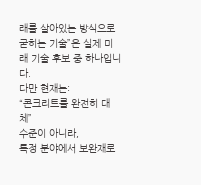래를 살아있는 방식으로 굳히는 기술”은 실제 미래 기술 후보 중 하나입니다.
다만 현재는:
“콘크리트를 완전히 대체”
수준이 아니라,
특정 분야에서 보완재로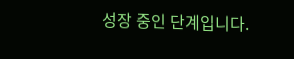성장 중인 단계입니다.